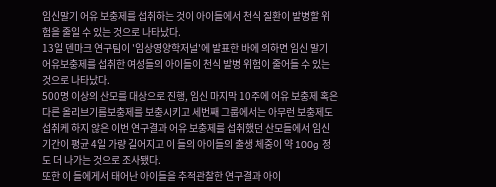임신말기 어유 보충제를 섭취하는 것이 아이들에서 천식 질환이 발병할 위험을 줄일 수 있는 것으로 나타났다.
13일 덴마크 연구팀이 '임상영양학저널'에 발표한 바에 의하면 임신 말기 어유보충제를 섭취한 여성들의 아이들이 천식 발병 위험이 줄어들 수 있는 것으로 나타났다.
500명 이상의 산모를 대상으로 진행, 임신 마지막 10주에 어유 보충제 혹은 다른 올리브기름보충제를 보충시키고 세번째 그룹에서는 아무런 보충제도 섭취케 하지 않은 이번 연구결과 어유 보충제를 섭취했던 산모들에서 임신 기간이 평균 4일 가량 길어지고 이 들의 아이들의 출생 체중이 약 100g 정도 더 나가는 것으로 조사됐다.
또한 이 들에게서 태어난 아이들을 추적관찰한 연구결과 아이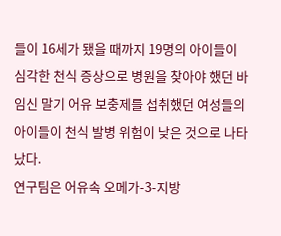들이 16세가 됐을 때까지 19명의 아이들이 심각한 천식 증상으로 병원을 찾아야 했던 바 임신 말기 어유 보충제를 섭취했던 여성들의 아이들이 천식 발병 위험이 낮은 것으로 나타났다.
연구팀은 어유속 오메가-3-지방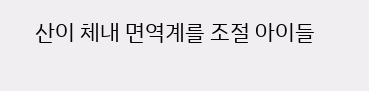산이 체내 면역계를 조절 아이들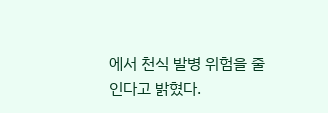에서 천식 발병 위험을 줄인다고 밝혔다.